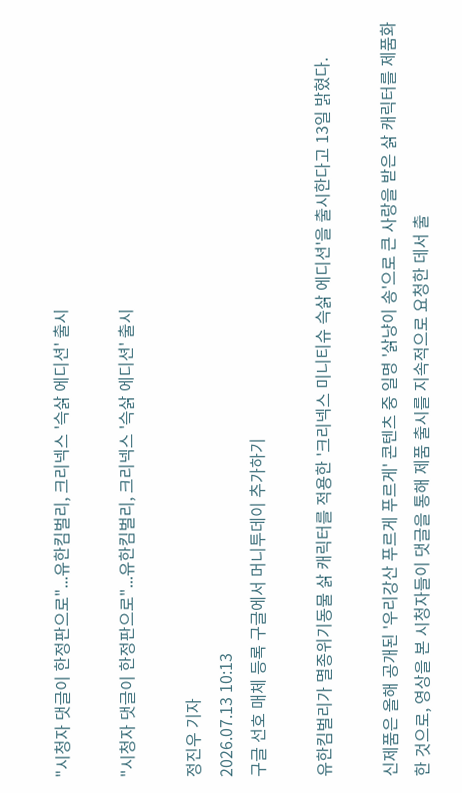"시청자 댓글이 한정판으로"...유한킴벌리, 크리넥스 '슥삵 에디션' 출시

"시청자 댓글이 한정판으로"...유한킴벌리, 크리넥스 '슥삵 에디션' 출시

정진우 기자
2026.07.13 10:13
구글 선호 매체 등록 구글에서 머니투데이 추가하기

유한킴벌리가 멸종위기동물 삵 캐릭터를 적용한 '크리넥스 미니티슈 슥삵 에디션'을 출시한다고 13일 밝혔다.

신제품은 올해 공개된 '우리강산 푸르게 푸르게' 콘텐츠 중 일명 '삵냥이 송'으로 큰 사랑을 받은 삵 캐릭터를 제품화한 것으로, 영상을 본 시청자들이 댓글을 통해 제품 출시를 지속적으로 요청한 데서 출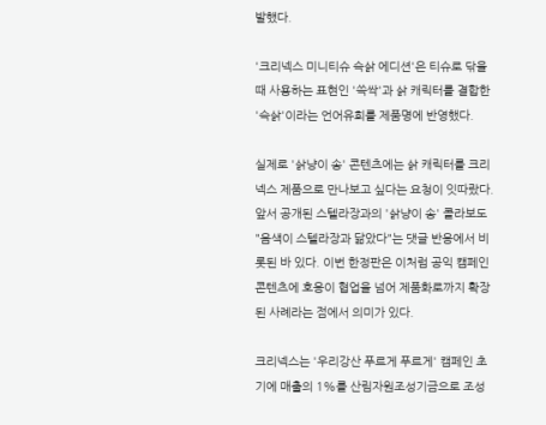발했다.

'크리넥스 미니티슈 슥삵 에디션'은 티슈로 닦을 때 사용하는 표현인 '쓱싹'과 삵 캐릭터를 결합한 '슥삵'이라는 언어유희를 제품명에 반영했다.

실제로 '삵냥이 송' 콘텐츠에는 삵 캐릭터를 크리넥스 제품으로 만나보고 싶다는 요청이 잇따랐다. 앞서 공개된 스텔라장과의 '삵냥이 송' 콜라보도 "음색이 스텔라장과 닮았다"는 댓글 반응에서 비롯된 바 있다. 이번 한정판은 이처럼 공익 캠페인 콘텐츠에 호응이 협업을 넘어 제품화로까지 확장된 사례라는 점에서 의미가 있다.

크리넥스는 '우리강산 푸르게 푸르게' 캠페인 초기에 매출의 1%를 산림자원조성기금으로 조성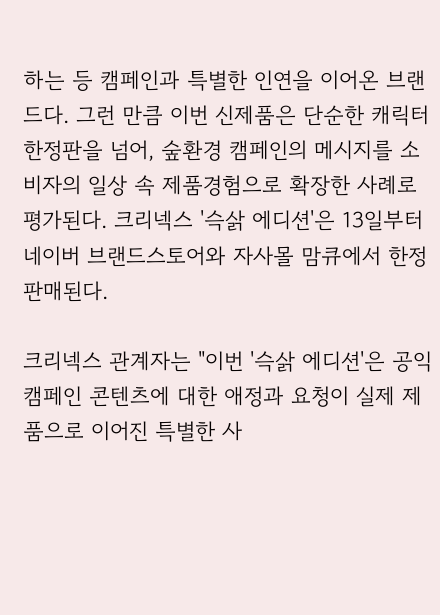하는 등 캠페인과 특별한 인연을 이어온 브랜드다. 그런 만큼 이번 신제품은 단순한 캐릭터 한정판을 넘어, 숲환경 캠페인의 메시지를 소비자의 일상 속 제품경험으로 확장한 사례로 평가된다. 크리넥스 '슥삵 에디션'은 13일부터 네이버 브랜드스토어와 자사몰 맘큐에서 한정 판매된다.

크리넥스 관계자는 "이번 '슥삵 에디션'은 공익 캠페인 콘텐츠에 대한 애정과 요청이 실제 제품으로 이어진 특별한 사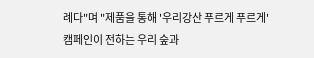례다"며 "제품을 통해 '우리강산 푸르게 푸르게' 캠페인이 전하는 우리 숲과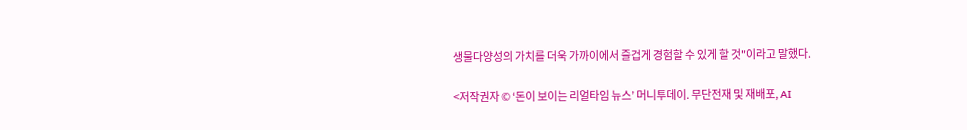생물다양성의 가치를 더욱 가까이에서 즐겁게 경험할 수 있게 할 것"이라고 말했다.

<저작권자 © ‘돈이 보이는 리얼타임 뉴스’ 머니투데이. 무단전재 및 재배포, AI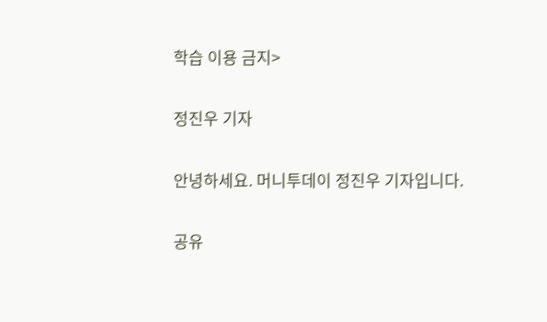학습 이용 금지>

정진우 기자

안녕하세요. 머니투데이 정진우 기자입니다.

공유